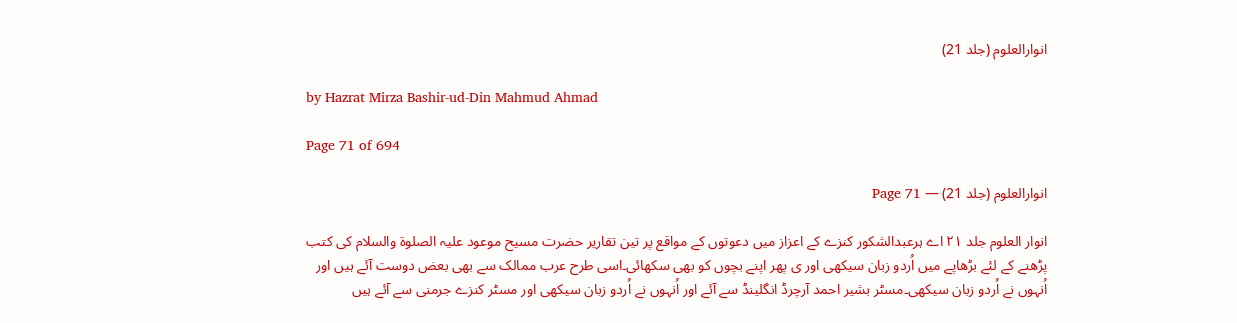انوارالعلوم (جلد 21)

by Hazrat Mirza Bashir-ud-Din Mahmud Ahmad

Page 71 of 694

انوارالعلوم (جلد 21) — Page 71

انوار العلوم جلد ۲۱ اے ہرعبدالشکور کنزے کے اعزاز میں دعوتوں کے مواقع پر تین تقاریر حضرت مسیح موعود علیہ الصلوۃ والسلام کی کتب پڑھنے کے لئے بڑھاپے میں اُردو زبان سیکھی اور ی پھر اپنے بچوں کو بھی سکھائی۔اسی طرح عرب ممالک سے بھی بعض دوست آئے ہیں اور اُنہوں نے اُردو زبان سیکھی۔مسٹر بشیر احمد آرچرڈ انگلینڈ سے آئے اور اُنہوں نے اُردو زبان سیکھی اور مسٹر کنزے جرمنی سے آئے ہیں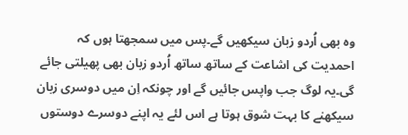وہ بھی اُردو زبان سیکھیں گے۔پس میں سمجھتا ہوں کہ احمدیت کی اشاعت کے ساتھ ساتھ اُردو زبان بھی پھیلتی جائے گی۔یہ لوگ جب واپس جائیں گے اور چونکہ اِن میں دوسری زبان سیکھنے کا بہت شوق ہوتا ہے اس لئے یہ اپنے دوسرے دوستوں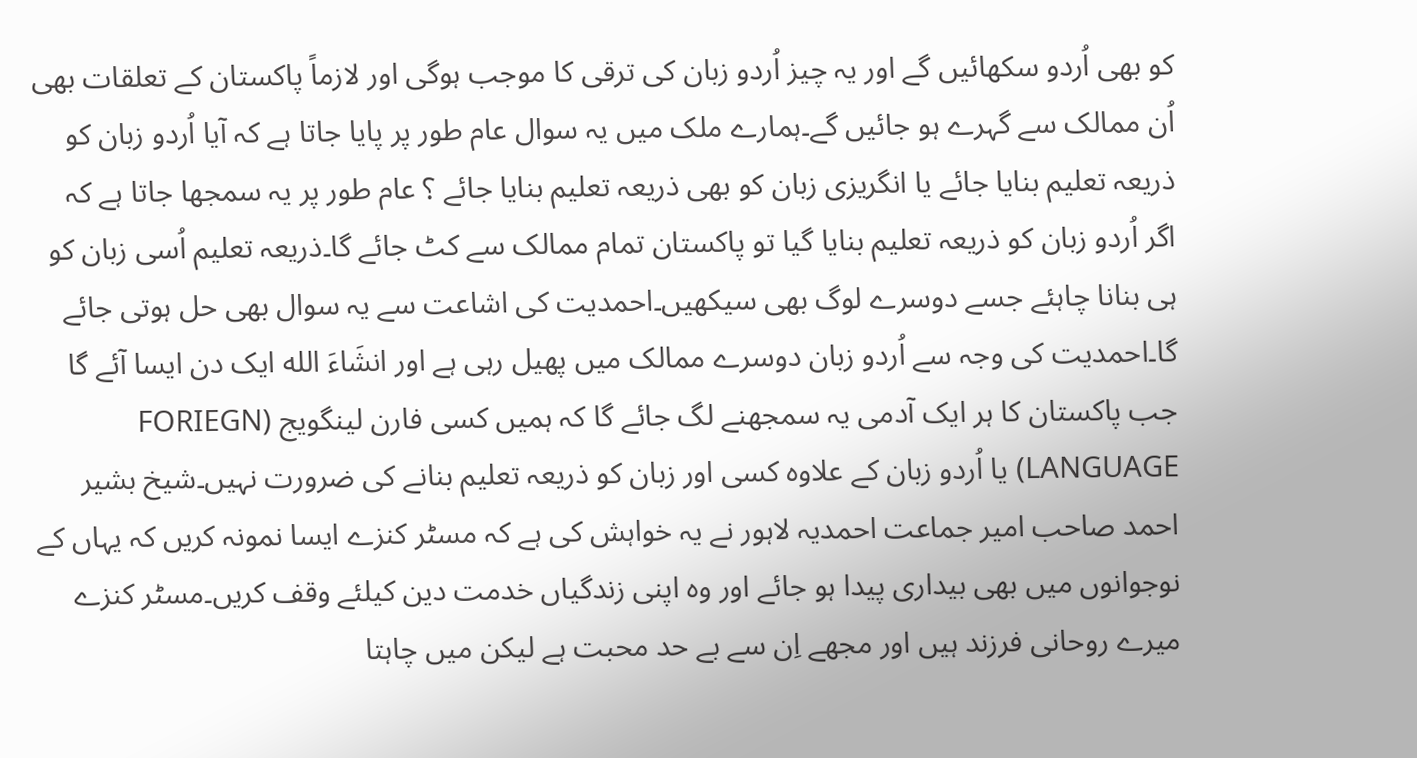کو بھی اُردو سکھائیں گے اور یہ چیز اُردو زبان کی ترقی کا موجب ہوگی اور لازماً پاکستان کے تعلقات بھی اُن ممالک سے گہرے ہو جائیں گے۔ہمارے ملک میں یہ سوال عام طور پر پایا جاتا ہے کہ آیا اُردو زبان کو ذریعہ تعلیم بنایا جائے یا انگریزی زبان کو بھی ذریعہ تعلیم بنایا جائے ؟ عام طور پر یہ سمجھا جاتا ہے کہ اگر اُردو زبان کو ذریعہ تعلیم بنایا گیا تو پاکستان تمام ممالک سے کٹ جائے گا۔ذریعہ تعلیم اُسی زبان کو ہی بنانا چاہئے جسے دوسرے لوگ بھی سیکھیں۔احمدیت کی اشاعت سے یہ سوال بھی حل ہوتی جائے گا۔احمدیت کی وجہ سے اُردو زبان دوسرے ممالک میں پھیل رہی ہے اور انشَاءَ الله ایک دن ایسا آئے گا جب پاکستان کا ہر ایک آدمی یہ سمجھنے لگ جائے گا کہ ہمیں کسی فارن لینگویج (FORIEGN LANGUAGE) یا اُردو زبان کے علاوہ کسی اور زبان کو ذریعہ تعلیم بنانے کی ضرورت نہیں۔شیخ بشیر احمد صاحب امیر جماعت احمدیہ لاہور نے یہ خواہش کی ہے کہ مسٹر کنزے ایسا نمونہ کریں کہ یہاں کے نوجوانوں میں بھی بیداری پیدا ہو جائے اور وہ اپنی زندگیاں خدمت دین کیلئے وقف کریں۔مسٹر کنزے میرے روحانی فرزند ہیں اور مجھے اِن سے بے حد محبت ہے لیکن میں چاہتا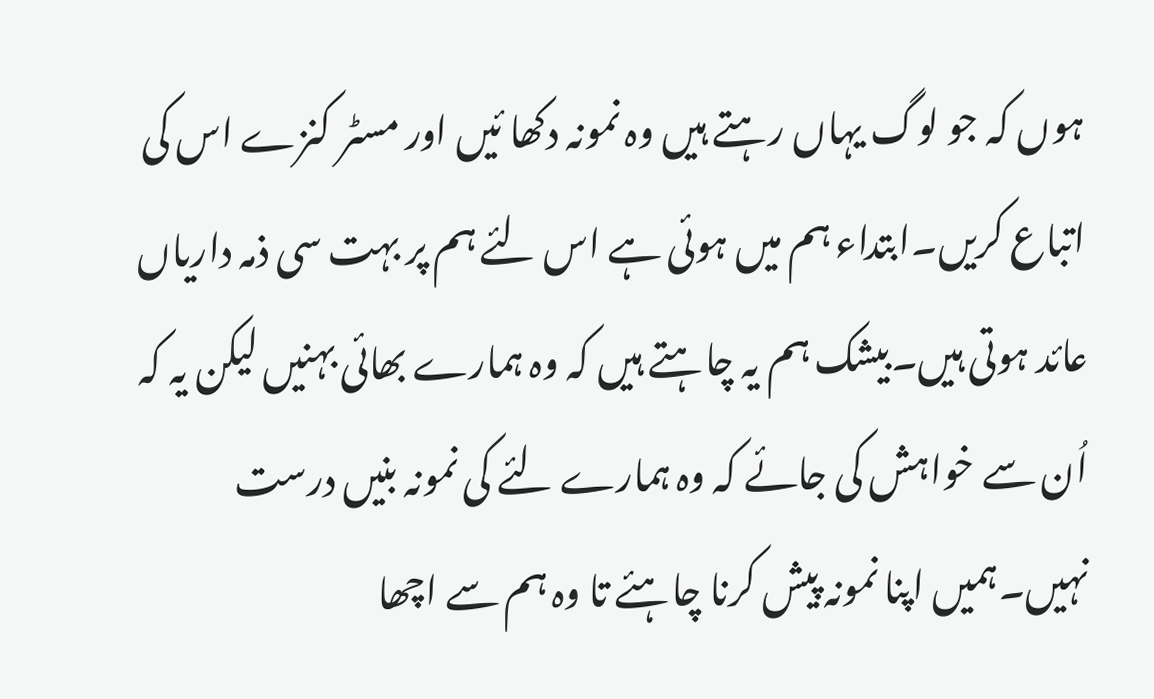ہوں کہ جو لوگ یہاں رہتے ہیں وہ نمونہ دکھا ئیں اور مسٹر کنزے اس کی اتباع کریں۔ابتداء ہم میں ہوئی ہے اس لئے ہم پر بہت سی ذمہ داریاں عائد ہوتی ہیں۔بیشک ہم یہ چاہتے ہیں کہ وہ ہمارے بھائی بہنیں لیکن یہ کہ اُن سے خواہش کی جائے کہ وہ ہمارے لئے کی نمونہ بنیں درست نہیں۔ہمیں اپنا نمونہ پیش کرنا چاہئے تا وہ ہم سے اچھا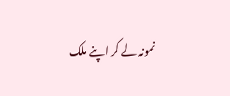نمونہ لے کر اپنے ملک